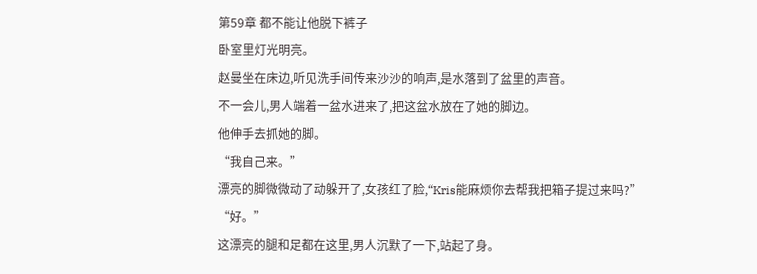第59章 都不能让他脱下裤子
卧室里灯光明亮。
赵曼坐在床边,听见洗手间传来沙沙的响声,是水落到了盆里的声音。
不一会儿,男人端着一盆水进来了,把这盆水放在了她的脚边。
他伸手去抓她的脚。
“我自己来。”
漂亮的脚微微动了动躲开了,女孩红了脸,“Kris能麻烦你去帮我把箱子提过来吗?”
“好。”
这漂亮的腿和足都在这里,男人沉默了一下,站起了身。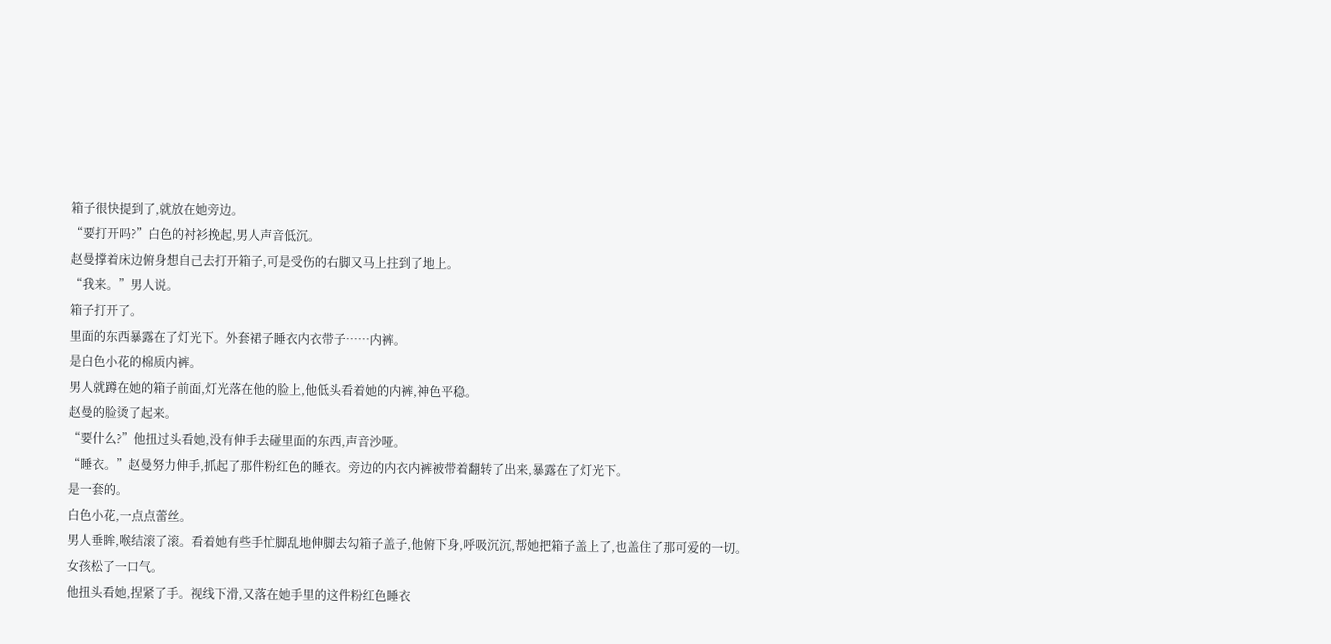箱子很快提到了,就放在她旁边。
“要打开吗?”白色的衬衫挽起,男人声音低沉。
赵曼撑着床边俯身想自己去打开箱子,可是受伤的右脚又马上拄到了地上。
“我来。”男人说。
箱子打开了。
里面的东西暴露在了灯光下。外套裙子睡衣内衣带子……内裤。
是白色小花的棉质内裤。
男人就蹲在她的箱子前面,灯光落在他的脸上,他低头看着她的内裤,神色平稳。
赵曼的脸烫了起来。
“要什么?”他扭过头看她,没有伸手去碰里面的东西,声音沙哑。
“睡衣。”赵曼努力伸手,抓起了那件粉红色的睡衣。旁边的内衣内裤被带着翻转了出来,暴露在了灯光下。
是一套的。
白色小花,一点点蕾丝。
男人垂眸,喉结滚了滚。看着她有些手忙脚乱地伸脚去勾箱子盖子,他俯下身,呼吸沉沉,帮她把箱子盖上了,也盖住了那可爱的一切。
女孩松了一口气。
他扭头看她,捏紧了手。视线下滑,又落在她手里的这件粉红色睡衣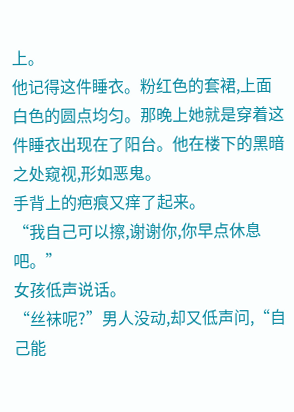上。
他记得这件睡衣。粉红色的套裙,上面白色的圆点均匀。那晚上她就是穿着这件睡衣出现在了阳台。他在楼下的黑暗之处窥视,形如恶鬼。
手背上的疤痕又痒了起来。
“我自己可以擦,谢谢你,你早点休息吧。”
女孩低声说话。
“丝袜呢?”男人没动,却又低声问,“自己能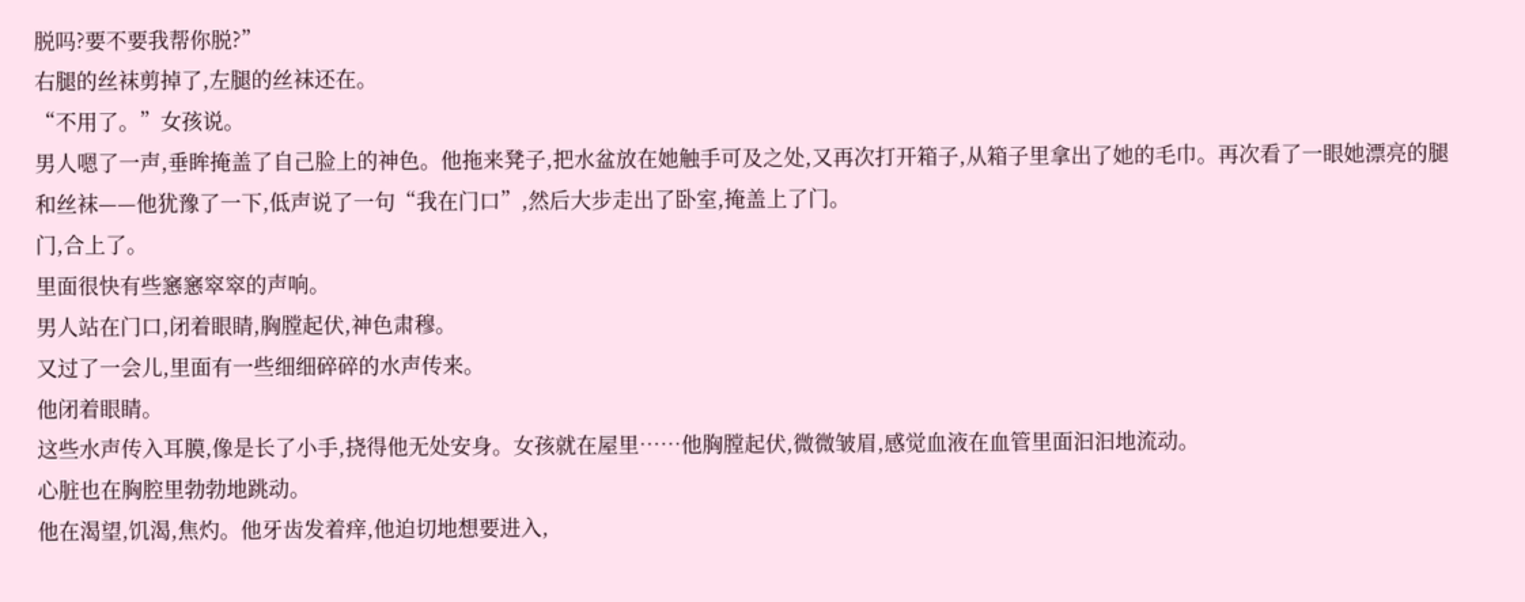脱吗?要不要我帮你脱?”
右腿的丝袜剪掉了,左腿的丝袜还在。
“不用了。”女孩说。
男人嗯了一声,垂眸掩盖了自己脸上的神色。他拖来凳子,把水盆放在她触手可及之处,又再次打开箱子,从箱子里拿出了她的毛巾。再次看了一眼她漂亮的腿和丝袜——他犹豫了一下,低声说了一句“我在门口”,然后大步走出了卧室,掩盖上了门。
门,合上了。
里面很快有些窸窸窣窣的声响。
男人站在门口,闭着眼睛,胸膛起伏,神色肃穆。
又过了一会儿,里面有一些细细碎碎的水声传来。
他闭着眼睛。
这些水声传入耳膜,像是长了小手,挠得他无处安身。女孩就在屋里……他胸膛起伏,微微皱眉,感觉血液在血管里面汩汩地流动。
心脏也在胸腔里勃勃地跳动。
他在渴望,饥渴,焦灼。他牙齿发着痒,他迫切地想要进入,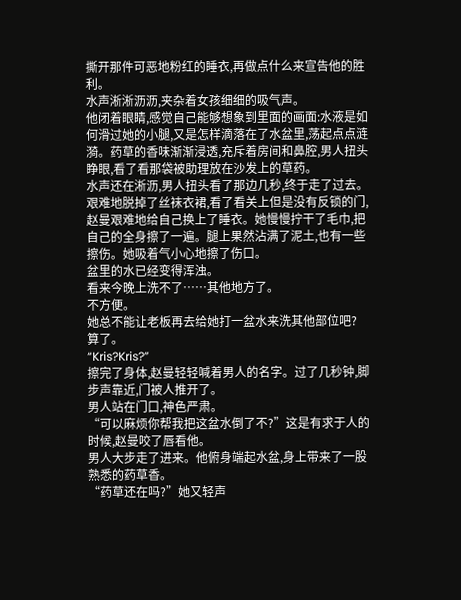撕开那件可恶地粉红的睡衣,再做点什么来宣告他的胜利。
水声淅淅沥沥,夹杂着女孩细细的吸气声。
他闭着眼睛,感觉自己能够想象到里面的画面:水液是如何滑过她的小腿,又是怎样滴落在了水盆里,荡起点点涟漪。药草的香味渐渐浸透,充斥着房间和鼻腔,男人扭头睁眼,看了看那袋被助理放在沙发上的草药。
水声还在淅沥,男人扭头看了那边几秒,终于走了过去。
艰难地脱掉了丝袜衣裙,看了看关上但是没有反锁的门,赵曼艰难地给自己换上了睡衣。她慢慢拧干了毛巾,把自己的全身擦了一遍。腿上果然沾满了泥土,也有一些擦伤。她吸着气小心地擦了伤口。
盆里的水已经变得浑浊。
看来今晚上洗不了……其他地方了。
不方便。
她总不能让老板再去给她打一盆水来洗其他部位吧?
算了。
“Kris?Kris?”
擦完了身体,赵曼轻轻喊着男人的名字。过了几秒钟,脚步声靠近,门被人推开了。
男人站在门口,神色严肃。
“可以麻烦你帮我把这盆水倒了不?”这是有求于人的时候,赵曼咬了唇看他。
男人大步走了进来。他俯身端起水盆,身上带来了一股熟悉的药草香。
“药草还在吗?”她又轻声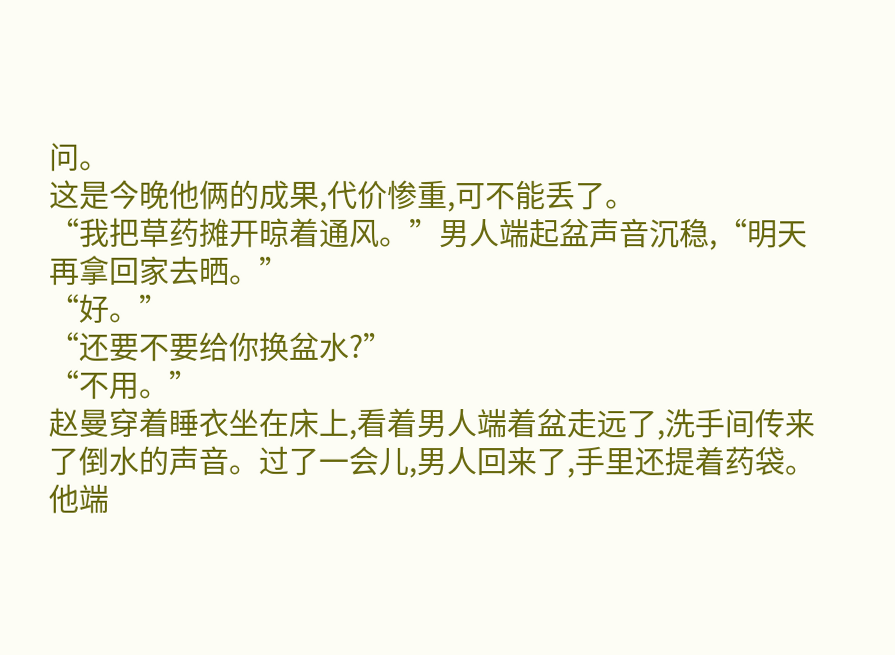问。
这是今晚他俩的成果,代价惨重,可不能丢了。
“我把草药摊开晾着通风。”男人端起盆声音沉稳,“明天再拿回家去晒。”
“好。”
“还要不要给你换盆水?”
“不用。”
赵曼穿着睡衣坐在床上,看着男人端着盆走远了,洗手间传来了倒水的声音。过了一会儿,男人回来了,手里还提着药袋。
他端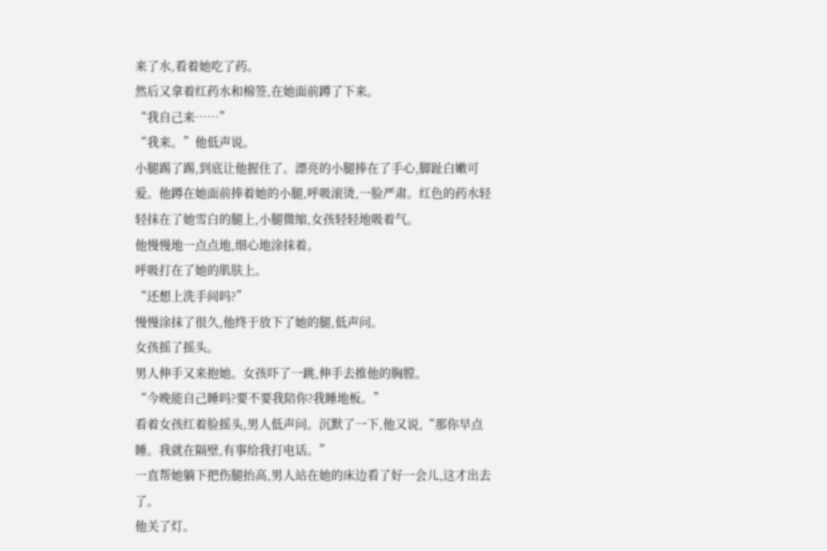来了水,看着她吃了药。
然后又拿着红药水和棉签,在她面前蹲了下来。
“我自己来……”
“我来。”他低声说。
小腿踢了踢,到底让他握住了。漂亮的小腿捧在了手心,脚趾白嫩可爱。他蹲在她面前捧着她的小腿,呼吸滚烫,一脸严肃。红色的药水轻轻抹在了她雪白的腿上,小腿微缩,女孩轻轻地吸着气。
他慢慢地一点点地,细心地涂抹着。
呼吸打在了她的肌肤上。
“还想上洗手间吗?”
慢慢涂抹了很久,他终于放下了她的腿,低声问。
女孩摇了摇头。
男人伸手又来抱她。女孩吓了一跳,伸手去推他的胸膛。
“今晚能自己睡吗?要不要我陪你?我睡地板。”
看着女孩红着脸摇头,男人低声问。沉默了一下,他又说,“那你早点睡。我就在隔壁,有事给我打电话。”
一直帮她躺下把伤腿抬高,男人站在她的床边看了好一会儿,这才出去了。
他关了灯。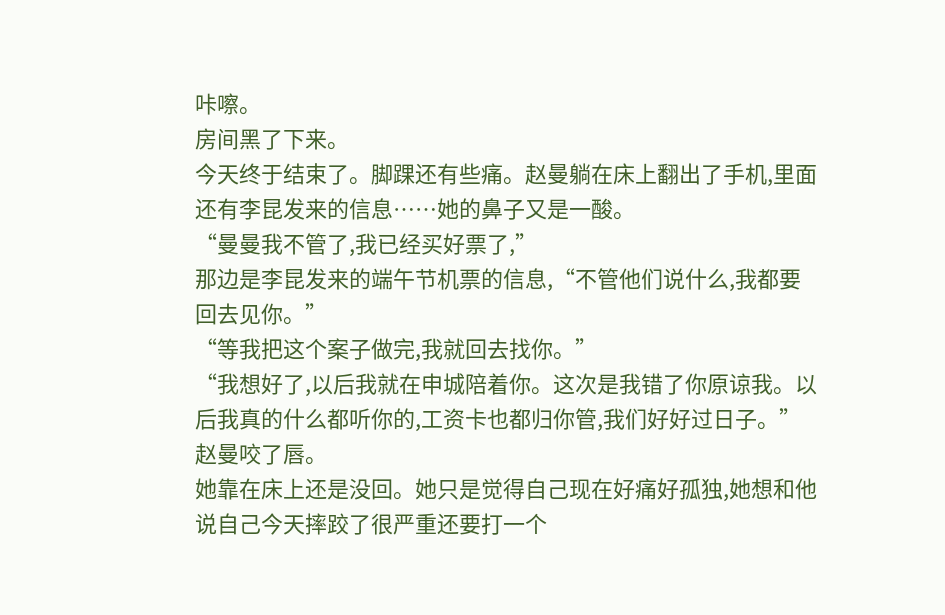咔嚓。
房间黑了下来。
今天终于结束了。脚踝还有些痛。赵曼躺在床上翻出了手机,里面还有李昆发来的信息……她的鼻子又是一酸。
“曼曼我不管了,我已经买好票了,”
那边是李昆发来的端午节机票的信息,“不管他们说什么,我都要回去见你。”
“等我把这个案子做完,我就回去找你。”
“我想好了,以后我就在申城陪着你。这次是我错了你原谅我。以后我真的什么都听你的,工资卡也都归你管,我们好好过日子。”
赵曼咬了唇。
她靠在床上还是没回。她只是觉得自己现在好痛好孤独,她想和他说自己今天摔跤了很严重还要打一个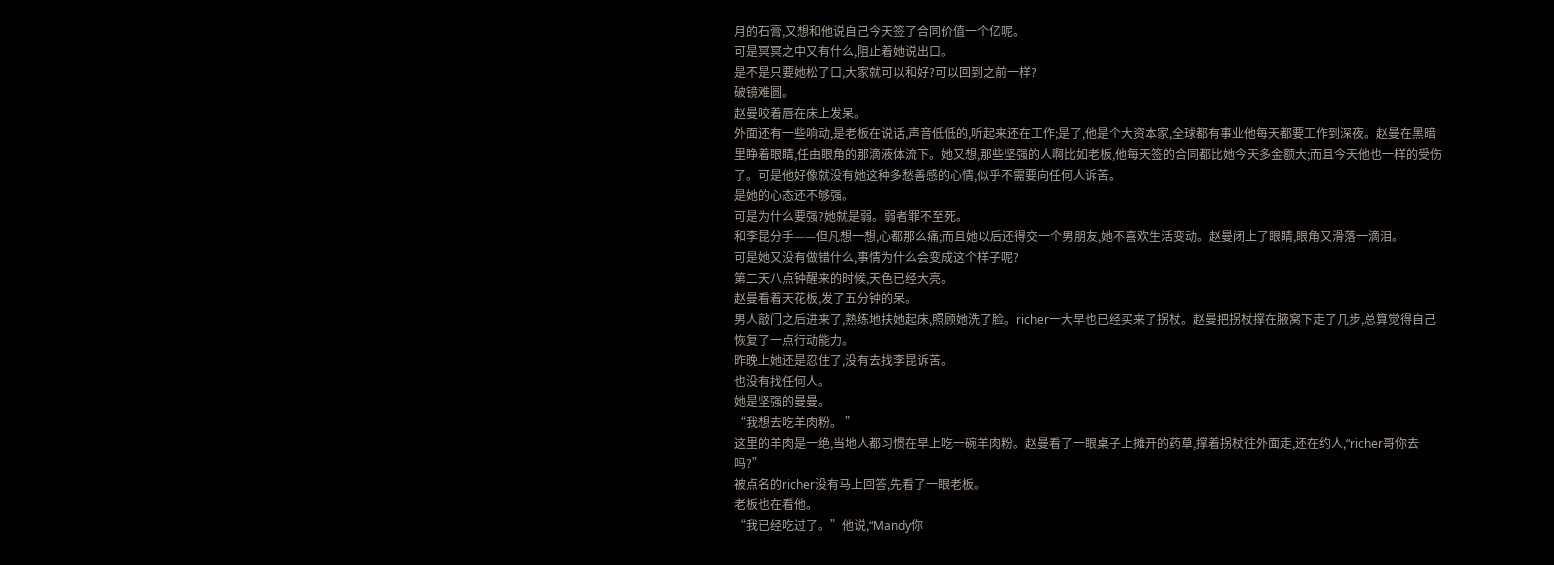月的石膏,又想和他说自己今天签了合同价值一个亿呢。
可是冥冥之中又有什么,阻止着她说出口。
是不是只要她松了口,大家就可以和好?可以回到之前一样?
破镜难圆。
赵曼咬着唇在床上发呆。
外面还有一些响动,是老板在说话,声音低低的,听起来还在工作;是了,他是个大资本家,全球都有事业他每天都要工作到深夜。赵曼在黑暗里睁着眼睛,任由眼角的那滴液体流下。她又想,那些坚强的人啊比如老板,他每天签的合同都比她今天多金额大;而且今天他也一样的受伤了。可是他好像就没有她这种多愁善感的心情,似乎不需要向任何人诉苦。
是她的心态还不够强。
可是为什么要强?她就是弱。弱者罪不至死。
和李昆分手——但凡想一想,心都那么痛;而且她以后还得交一个男朋友,她不喜欢生活变动。赵曼闭上了眼睛,眼角又滑落一滴泪。
可是她又没有做错什么,事情为什么会变成这个样子呢?
第二天八点钟醒来的时候,天色已经大亮。
赵曼看着天花板,发了五分钟的呆。
男人敲门之后进来了,熟练地扶她起床,照顾她洗了脸。richer一大早也已经买来了拐杖。赵曼把拐杖撑在腋窝下走了几步,总算觉得自己恢复了一点行动能力。
昨晚上她还是忍住了,没有去找李昆诉苦。
也没有找任何人。
她是坚强的曼曼。
“我想去吃羊肉粉。 ”
这里的羊肉是一绝,当地人都习惯在早上吃一碗羊肉粉。赵曼看了一眼桌子上摊开的药草,撑着拐杖往外面走,还在约人,“richer哥你去吗?”
被点名的richer没有马上回答,先看了一眼老板。
老板也在看他。
“我已经吃过了。”他说,“Mandy你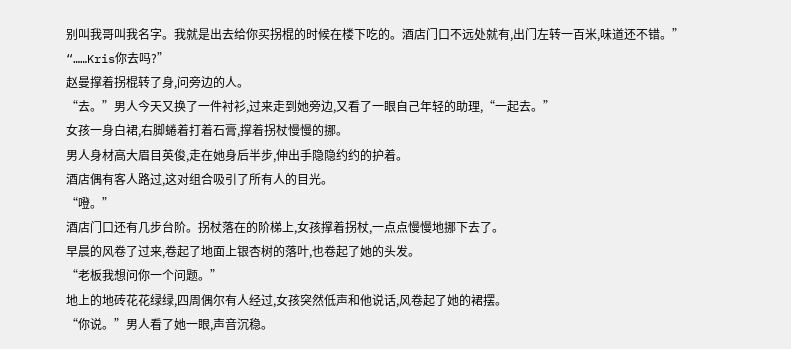别叫我哥叫我名字。我就是出去给你买拐棍的时候在楼下吃的。酒店门口不远处就有,出门左转一百米,味道还不错。”
“……Kris你去吗?”
赵曼撑着拐棍转了身,问旁边的人。
“去。”男人今天又换了一件衬衫,过来走到她旁边,又看了一眼自己年轻的助理,“一起去。”
女孩一身白裙,右脚蜷着打着石膏,撑着拐杖慢慢的挪。
男人身材高大眉目英俊,走在她身后半步,伸出手隐隐约约的护着。
酒店偶有客人路过,这对组合吸引了所有人的目光。
“噔。”
酒店门口还有几步台阶。拐杖落在的阶梯上,女孩撑着拐杖,一点点慢慢地挪下去了。
早晨的风卷了过来,卷起了地面上银杏树的落叶,也卷起了她的头发。
“老板我想问你一个问题。”
地上的地砖花花绿绿,四周偶尔有人经过,女孩突然低声和他说话,风卷起了她的裙摆。
“你说。”男人看了她一眼,声音沉稳。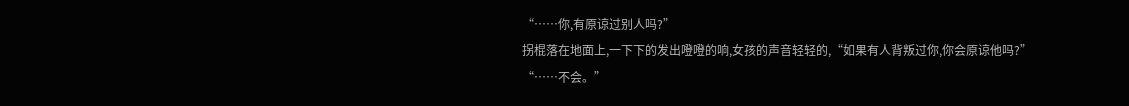“……你,有原谅过别人吗?”
拐棍落在地面上,一下下的发出噔噔的响,女孩的声音轻轻的,“如果有人背叛过你,你会原谅他吗?”
“……不会。”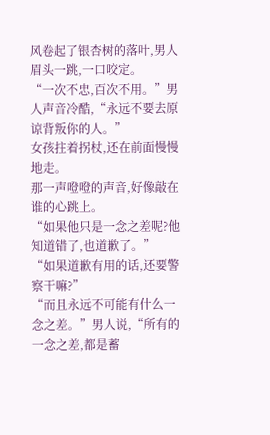风卷起了银杏树的落叶,男人眉头一跳,一口咬定。
“一次不忠,百次不用。”男人声音冷酷,“永远不要去原谅背叛你的人。”
女孩拄着拐杖,还在前面慢慢地走。
那一声噔噔的声音,好像敲在谁的心跳上。
“如果他只是一念之差呢?他知道错了,也道歉了。”
“如果道歉有用的话,还要警察干嘛?”
“而且永远不可能有什么一念之差。”男人说,“所有的一念之差,都是蓄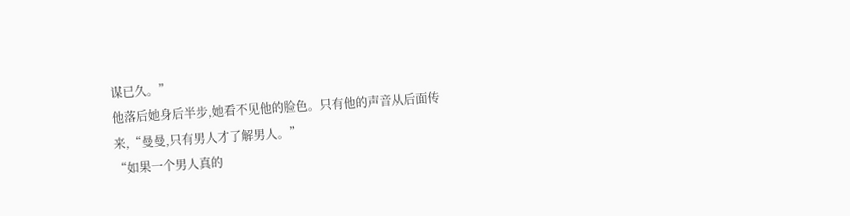谋已久。”
他落后她身后半步,她看不见他的脸色。只有他的声音从后面传来,“曼曼,只有男人才了解男人。”
“如果一个男人真的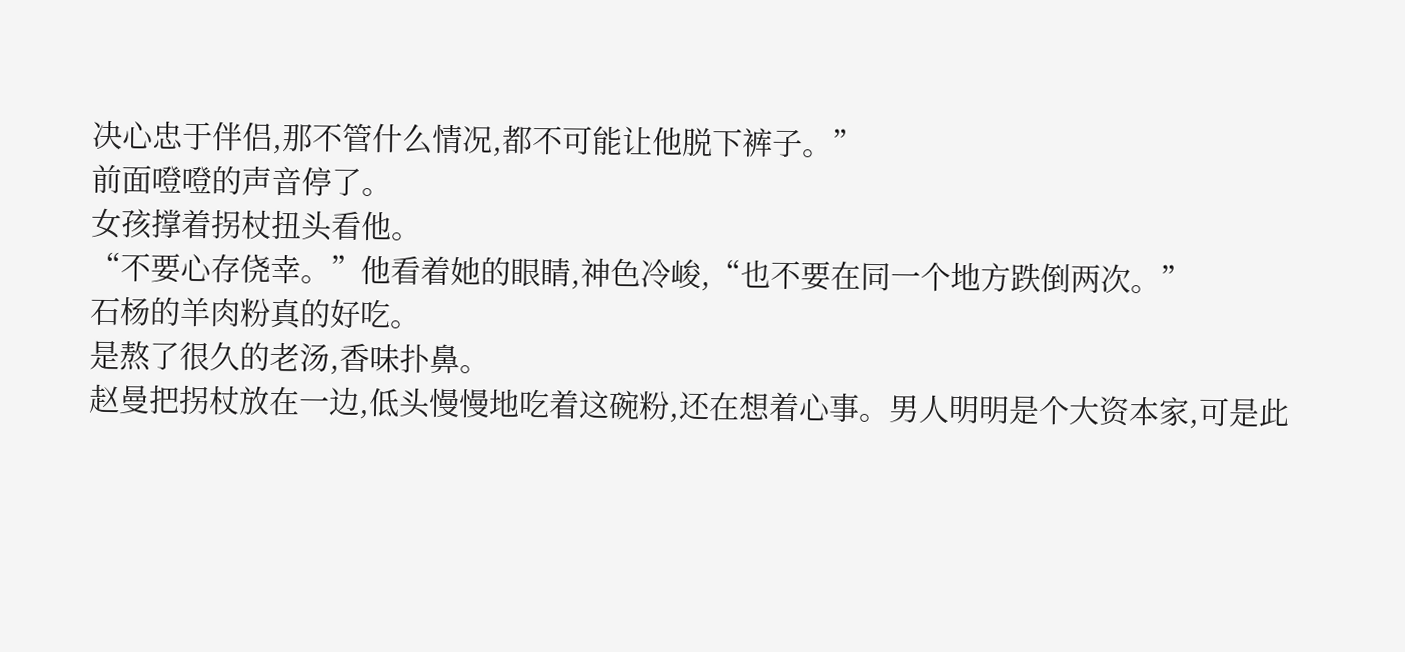决心忠于伴侣,那不管什么情况,都不可能让他脱下裤子。”
前面噔噔的声音停了。
女孩撑着拐杖扭头看他。
“不要心存侥幸。”他看着她的眼睛,神色冷峻,“也不要在同一个地方跌倒两次。”
石杨的羊肉粉真的好吃。
是熬了很久的老汤,香味扑鼻。
赵曼把拐杖放在一边,低头慢慢地吃着这碗粉,还在想着心事。男人明明是个大资本家,可是此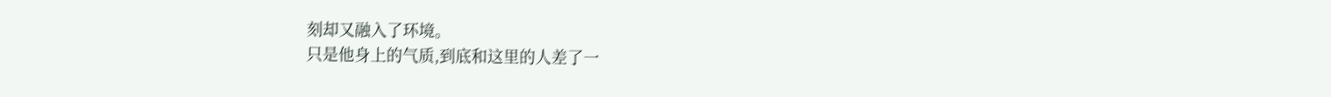刻却又融入了环境。
只是他身上的气质,到底和这里的人差了一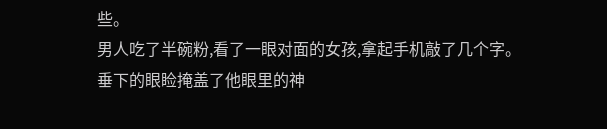些。
男人吃了半碗粉,看了一眼对面的女孩,拿起手机敲了几个字。
垂下的眼睑掩盖了他眼里的神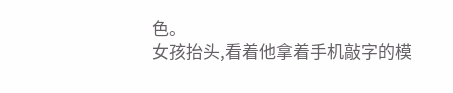色。
女孩抬头,看着他拿着手机敲字的模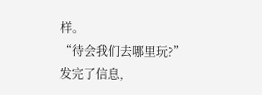样。
“待会我们去哪里玩?”
发完了信息,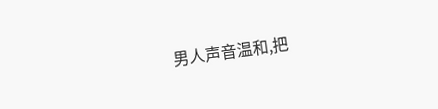男人声音温和,把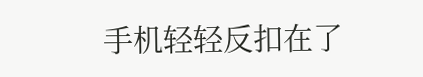手机轻轻反扣在了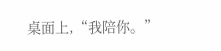桌面上,“我陪你。”